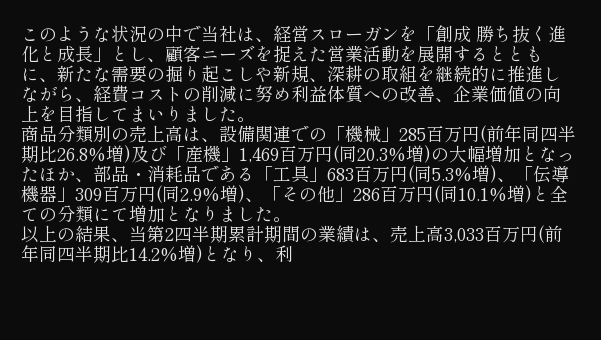このような状況の中で当社は、経営スローガンを「創成 勝ち抜く進化と成長」とし、顧客ニーズを捉えた営業活動を展開するとともに、新たな需要の掘り起こしや新規、深耕の取組を継続的に推進しながら、経費コストの削減に努め利益体質への改善、企業価値の向上を目指してまいりました。
商品分類別の売上高は、設備関連での「機械」285百万円(前年同四半期比26.8%増)及び「産機」1,469百万円(同20.3%増)の大幅増加となったほか、部品・消耗品である「工具」683百万円(同5.3%増)、「伝導機器」309百万円(同2.9%増)、「その他」286百万円(同10.1%増)と全ての分類にて増加となりました。
以上の結果、当第2四半期累計期間の業績は、売上高3,033百万円(前年同四半期比14.2%増)となり、利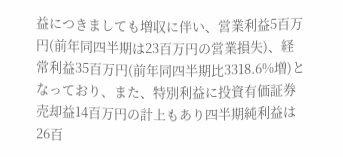益につきましても増収に伴い、営業利益5百万円(前年同四半期は23百万円の営業損失)、経常利益35百万円(前年同四半期比3318.6%増)となっており、また、特別利益に投資有価証券売却益14百万円の計上もあり四半期純利益は26百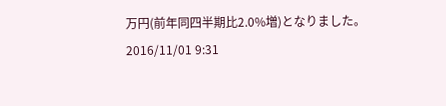万円(前年同四半期比2.0%増)となりました。
2016/11/01 9:31